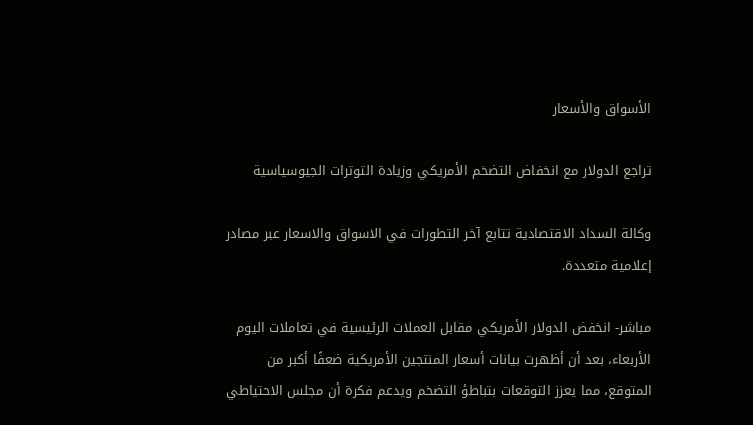الأسواق والأسعار

تراجع الدولار مع انخفاض التضخم الأمريكي وزيادة التوترات الجيوسياسية

وكالة السداد الاقتصادية تتابع آخر التطورات في الاسواق والاسعار عبر مصادر إعلامية متعددة.

مباشر- انخفض الدولار الأمريكي مقابل العملات الرئيسية في تعاملات اليوم الأربعاء، بعد أن أظهرت بيانات أسعار المنتجين الأمريكية ضعفًا أكبر من المتوقع، مما يعزز التوقعات بتباطؤ التضخم ويدعم فكرة أن مجلس الاحتياطي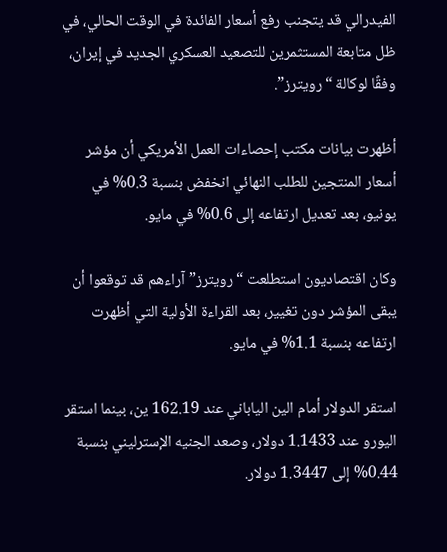الفيدرالي قد يتجنب رفع أسعار الفائدة في الوقت الحالي، في ظل متابعة المستثمرين للتصعيد العسكري الجديد في إيران، وفقًا لوكالة “رويترز”.

أظهرت بيانات مكتب إحصاءات العمل الأمريكي أن مؤشر أسعار المنتجين للطلب النهائي انخفض بنسبة 0.3% في يونيو، بعد تعديل ارتفاعه إلى 0.6% في مايو.

وكان اقتصاديون استطلعت “رويترز” آراءهم قد توقعوا أن يبقى المؤشر دون تغيير، بعد القراءة الأولية التي أظهرت ارتفاعه بنسبة 1.1% في مايو.

استقر الدولار أمام الين الياباني عند 162.19 ين، بينما استقر اليورو عند 1.1433 دولار، وصعد الجنيه الإسترليني بنسبة 0.44% إلى 1.3447 دولار.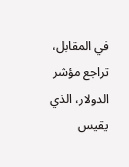في المقابل، تراجع مؤشر الدولار، الذي يقيس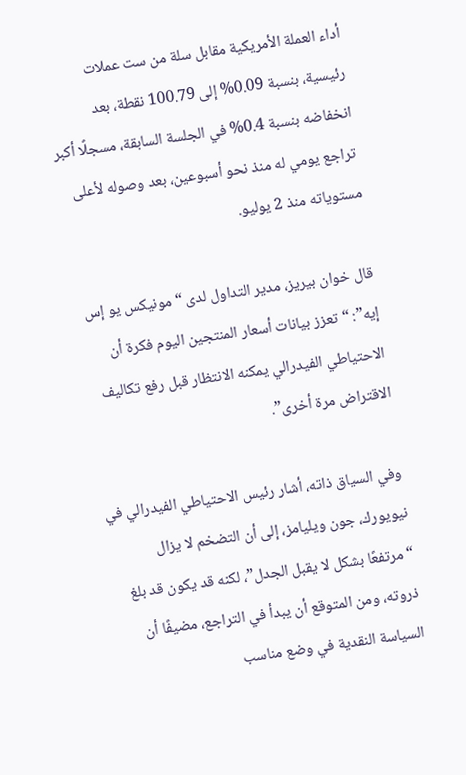أداء العملة الأمريكية مقابل سلة من ست عملات رئيسية، بنسبة 0.09% إلى 100.79 نقطة، بعد انخفاضه بنسبة 0.4% في الجلسة السابقة، مسجلًا أكبر تراجع يومي له منذ نحو أسبوعين، بعد وصوله لأعلى مستوياته منذ 2 يوليو.

قال خوان بيريز، مدير التداول لدى “مونيكس يو إس إيه”: “تعزز بيانات أسعار المنتجين اليوم فكرة أن الاحتياطي الفيدرالي يمكنه الانتظار قبل رفع تكاليف الاقتراض مرة أخرى”.

وفي السياق ذاته، أشار رئيس الاحتياطي الفيدرالي في نيويورك، جون ويليامز، إلى أن التضخم لا يزال “مرتفعًا بشكل لا يقبل الجدل”، لكنه قد يكون قد بلغ ذروته، ومن المتوقع أن يبدأ في التراجع، مضيفًا أن السياسة النقدية في وضع مناسب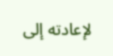لإعادته إلى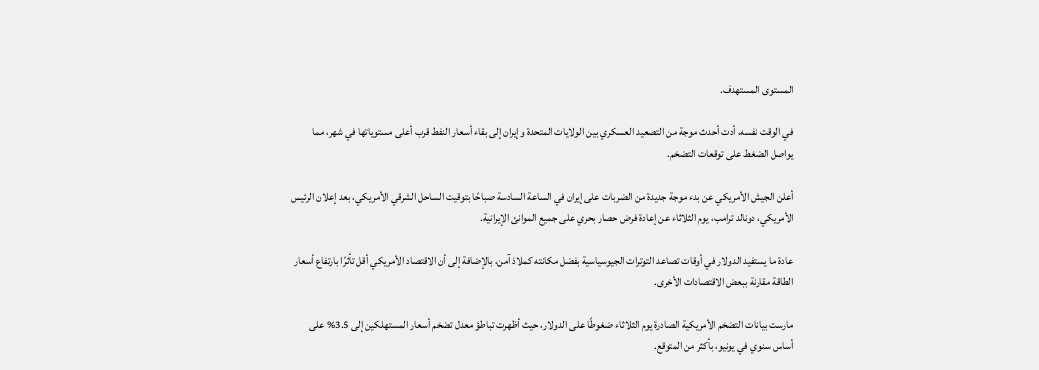المستوى المستهدف.

في الوقت نفسه، أدت أحدث موجة من التصعيد العسكري بين الولايات المتحدة وإيران إلى بقاء أسعار النفط قرب أعلى مستوياتها في شهر، مما يواصل الضغط على توقعات التضخم.

أعلن الجيش الأمريكي عن بدء موجة جديدة من الضربات على إيران في الساعة السادسة صباحًا بتوقيت الساحل الشرقي الأمريكي، بعد إعلان الرئيس الأمريكي، دونالد ترامب، يوم الثلاثاء عن إعادة فرض حصار بحري على جميع الموانئ الإيرانية.

عادة ما يستفيد الدولار في أوقات تصاعد التوترات الجيوسياسية بفضل مكانته كملاذ آمن، بالإضافة إلى أن الاقتصاد الأمريكي أقل تأثرًا بارتفاع أسعار الطاقة مقارنة ببعض الاقتصادات الأخرى.

مارست بيانات التضخم الأمريكية الصادرة يوم الثلاثاء ضغوطًا على الدولار، حيث أظهرت تباطؤ معدل تضخم أسعار المستهلكين إلى 3.5% على أساس سنوي في يونيو، بأكثر من المتوقع.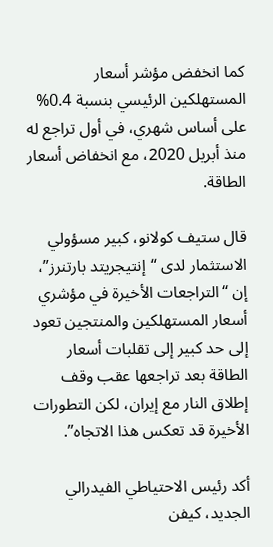كما انخفض مؤشر أسعار المستهلكين الرئيسي بنسبة 0.4% على أساس شهري، في أول تراجع له منذ أبريل 2020، مع انخفاض أسعار الطاقة.

قال ستيف كولانو، كبير مسؤولي الاستثمار لدى “إنتيجريتد بارتنرز”، إن “التراجعات الأخيرة في مؤشري أسعار المستهلكين والمنتجين تعود إلى حد كبير إلى تقلبات أسعار الطاقة بعد تراجعها عقب وقف إطلاق النار مع إيران، لكن التطورات الأخيرة قد تعكس هذا الاتجاه”.

أكد رئيس الاحتياطي الفيدرالي الجديد، كيفن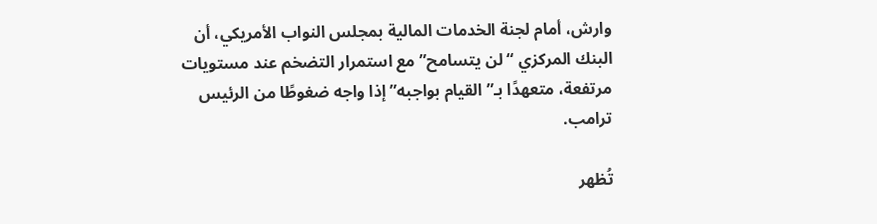وارش، أمام لجنة الخدمات المالية بمجلس النواب الأمريكي، أن البنك المركزي “لن يتسامح” مع استمرار التضخم عند مستويات مرتفعة، متعهدًا بـ”القيام بواجبه” إذا واجه ضغوطًا من الرئيس ترامب.

تُظهر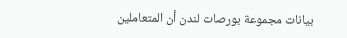بيانات مجموعة بورصات لندن أن المتعاملين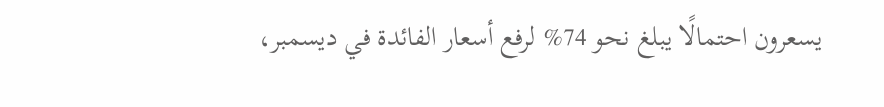يسعرون احتمالًا يبلغ نحو 74% لرفع أسعار الفائدة في ديسمبر،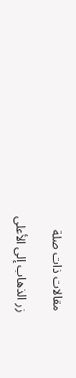مقالات ذات صلة

زر الذهاب إلى الأعلى